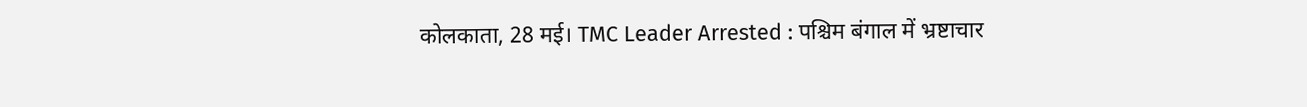कोलकाता, 28 मई। TMC Leader Arrested : पश्चिम बंगाल में भ्रष्टाचार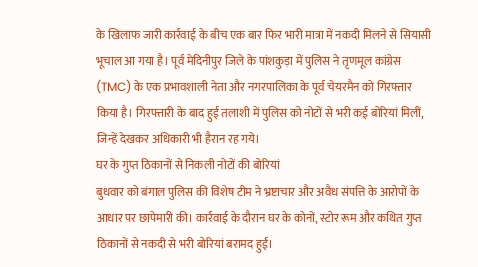के खिलाफ जारी कार्रवाई के बीच एक बार फिर भारी मात्रा में नकदी मिलने से सियासी भूचाल आ गया है। पूर्व मेदिनीपुर जिले के पांशकुड़ा में पुलिस ने तृणमूल कांग्रेस (TMC) के एक प्रभावशाली नेता और नगरपालिका के पूर्व चेयरमैन को गिरफ्तार किया है। गिरफ्तारी के बाद हुई तलाशी में पुलिस को नोटों से भरी कई बोरियां मिलीं, जिन्हें देखकर अधिकारी भी हैरान रह गये।
घर के गुप्त ठिकानों से निकली नोटों की बोरियां
बुधवार को बंगाल पुलिस की विशेष टीम ने भ्रष्टाचार और अवैध संपत्ति के आरोपों के आधार पर छापेमारी की। कार्रवाई के दौरान घर के कोनों, स्टोर रूम और कथित गुप्त ठिकानों से नकदी से भरी बोरियां बरामद हुईं।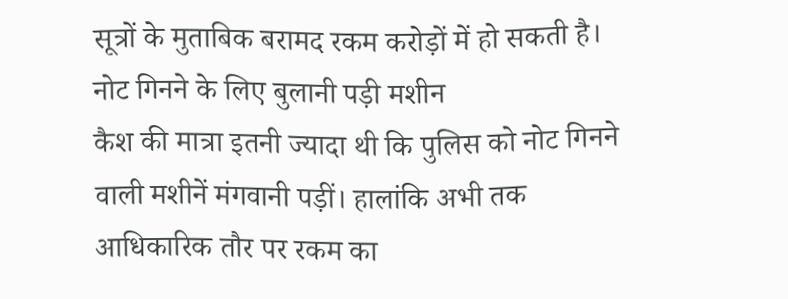सूत्रों के मुताबिक बरामद रकम करोड़ों में हो सकती है।
नोट गिनने के लिए बुलानी पड़ी मशीन
कैश की मात्रा इतनी ज्यादा थी कि पुलिस को नोट गिनने वाली मशीनें मंगवानी पड़ीं। हालांकि अभी तक आधिकारिक तौर पर रकम का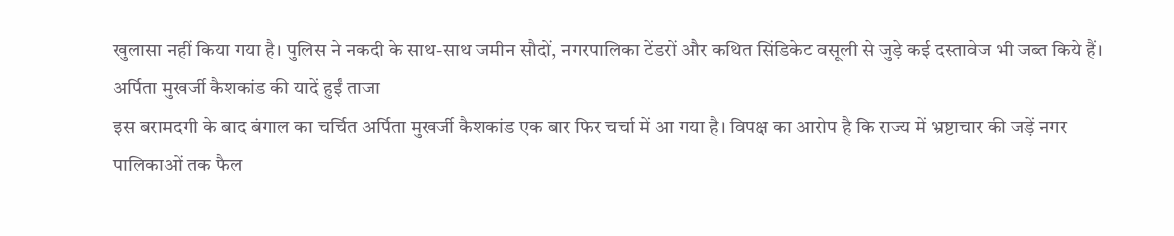खुलासा नहीं किया गया है। पुलिस ने नकदी के साथ-साथ जमीन सौदों, नगरपालिका टेंडरों और कथित सिंडिकेट वसूली से जुड़े कई दस्तावेज भी जब्त किये हैं।
अर्पिता मुखर्जी कैशकांड की यादें हुईं ताजा
इस बरामदगी के बाद बंगाल का चर्चित अर्पिता मुखर्जी कैशकांड एक बार फिर चर्चा में आ गया है। विपक्ष का आरोप है कि राज्य में भ्रष्टाचार की जड़ें नगर पालिकाओं तक फैल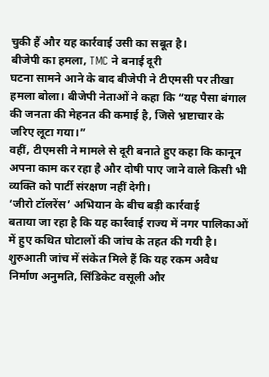चुकी हैं और यह कार्रवाई उसी का सबूत है।
बीजेपी का हमला, TMC ने बनाई दूरी
घटना सामने आने के बाद बीजेपी ने टीएमसी पर तीखा हमला बोला। बीजेपी नेताओं ने कहा कि “यह पैसा बंगाल की जनता की मेहनत की कमाई है, जिसे भ्रष्टाचार के जरिए लूटा गया।”
वहीं, टीएमसी ने मामले से दूरी बनाते हुए कहा कि कानून अपना काम कर रहा है और दोषी पाए जाने वाले किसी भी व्यक्ति को पार्टी संरक्षण नहीं देगी।
‘जीरो टॉलरेंस’ अभियान के बीच बड़ी कार्रवाई
बताया जा रहा है कि यह कार्रवाई राज्य में नगर पालिकाओं में हुए कथित घोटालों की जांच के तहत की गयी है। शुरुआती जांच में संकेत मिले हैं कि यह रकम अवैध निर्माण अनुमति, सिंडिकेट वसूली और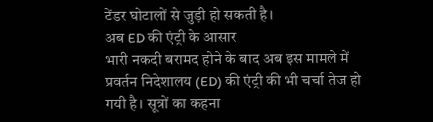टेंडर घोटालों से जुड़ी हो सकती है।
अब ED की एंट्री के आसार
भारी नकदी बरामद होने के बाद अब इस मामले में प्रवर्तन निदेशालय (ED) की एंट्री की भी चर्चा तेज हो गयी है। सूत्रों का कहना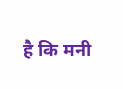है कि मनी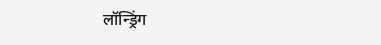लॉन्ड्रिंग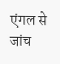एंगल से जांच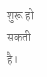शुरू हो सकती है।